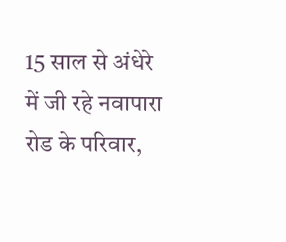15 साल से अंधेरे में जी रहे नवापारा रोड के परिवार,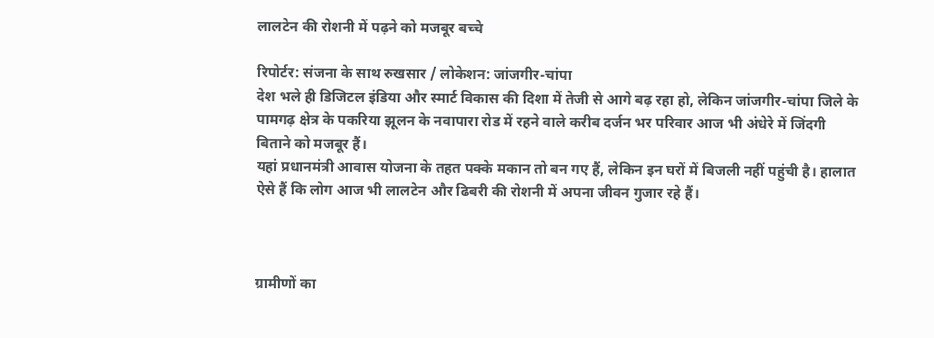लालटेन की रोशनी में पढ़ने को मजबूर बच्चे

रिपोर्टर: संजना के साथ रुखसार / लोकेशन: जांजगीर-चांपा
देश भले ही डिजिटल इंडिया और स्मार्ट विकास की दिशा में तेजी से आगे बढ़ रहा हो, लेकिन जांजगीर-चांपा जिले के पामगढ़ क्षेत्र के पकरिया झूलन के नवापारा रोड में रहने वाले करीब दर्जन भर परिवार आज भी अंधेरे में जिंदगी बिताने को मजबूर हैं।
यहां प्रधानमंत्री आवास योजना के तहत पक्के मकान तो बन गए हैं, लेकिन इन घरों में बिजली नहीं पहुंची है। हालात ऐसे हैं कि लोग आज भी लालटेन और ढिबरी की रोशनी में अपना जीवन गुजार रहे हैं।



ग्रामीणों का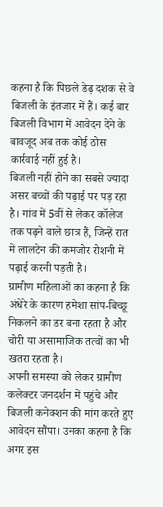कहना है कि पिछले डेढ़ दशक से वे बिजली के इंतजार में हैं। कई बार बिजली विभाग में आवेदन देने के बावजूद अब तक कोई ठोस कार्रवाई नहीं हुई है।
बिजली नहीं होने का सबसे ज्यादा असर बच्चों की पढ़ाई पर पड़ रहा है। गांव में 5वीं से लेकर कॉलेज तक पढ़ने वाले छात्र हैं, जिन्हें रात में लालटेन की कमजोर रोशनी में पढ़ाई करनी पड़ती है।
ग्रामीण महिलाओं का कहना है कि अंधेरे के कारण हमेशा सांप-बिच्छू निकलने का डर बना रहता है और चोरी या असामाजिक तत्वों का भी खतरा रहता है।
अपनी समस्या को लेकर ग्रामीण कलेक्टर जनदर्शन में पहुंचे और बिजली कनेक्शन की मांग करते हुए आवेदन सौंपा। उनका कहना है कि अगर इस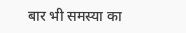बार भी समस्या का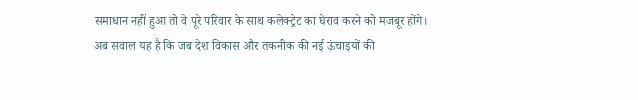समाधान नहीं हुआ तो वे पूरे परिवार के साथ कलेक्ट्रेट का घेराव करने को मजबूर होंगे।
अब सवाल यह है कि जब देश विकास और तकनीक की नई ऊंचाइयों की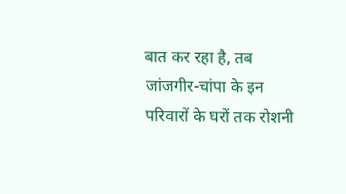बात कर रहा है, तब जांजगीर-चांपा के इन परिवारों के घरों तक रोशनी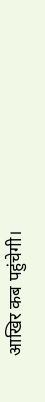आखिर कब पहुंचेगी।